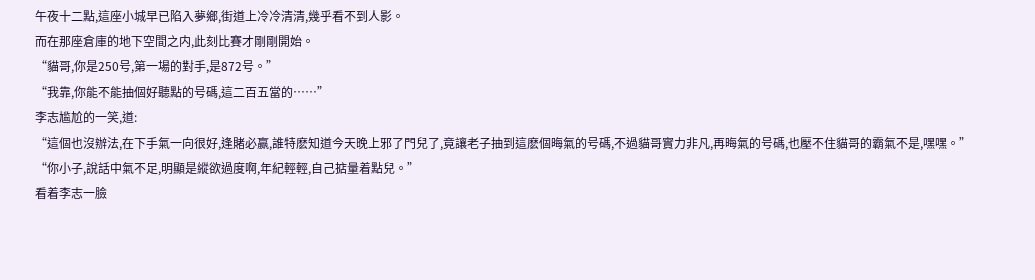午夜十二點,這座小城早已陷入夢鄉,街道上冷冷清清,幾乎看不到人影。
而在那座倉庫的地下空間之内,此刻比賽才剛剛開始。
“貓哥,你是250号,第一場的對手,是872号。”
“我靠,你能不能抽個好聽點的号碼,這二百五當的……”
李志尴尬的一笑,道:
“這個也沒辦法,在下手氣一向很好,逢賭必赢,誰特麽知道今天晚上邪了門兒了,竟讓老子抽到這麽個晦氣的号碼,不過貓哥實力非凡,再晦氣的号碼,也壓不住貓哥的霸氣不是,嘿嘿。”
“你小子,說話中氣不足,明顯是縱欲過度啊,年紀輕輕,自己掂量着點兒。”
看着李志一臉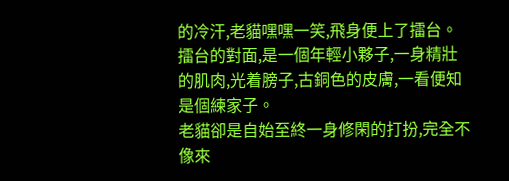的冷汗,老貓嘿嘿一笑,飛身便上了擂台。
擂台的對面,是一個年輕小夥子,一身精壯的肌肉,光着膀子,古銅色的皮膚,一看便知是個練家子。
老貓卻是自始至終一身修閑的打扮,完全不像來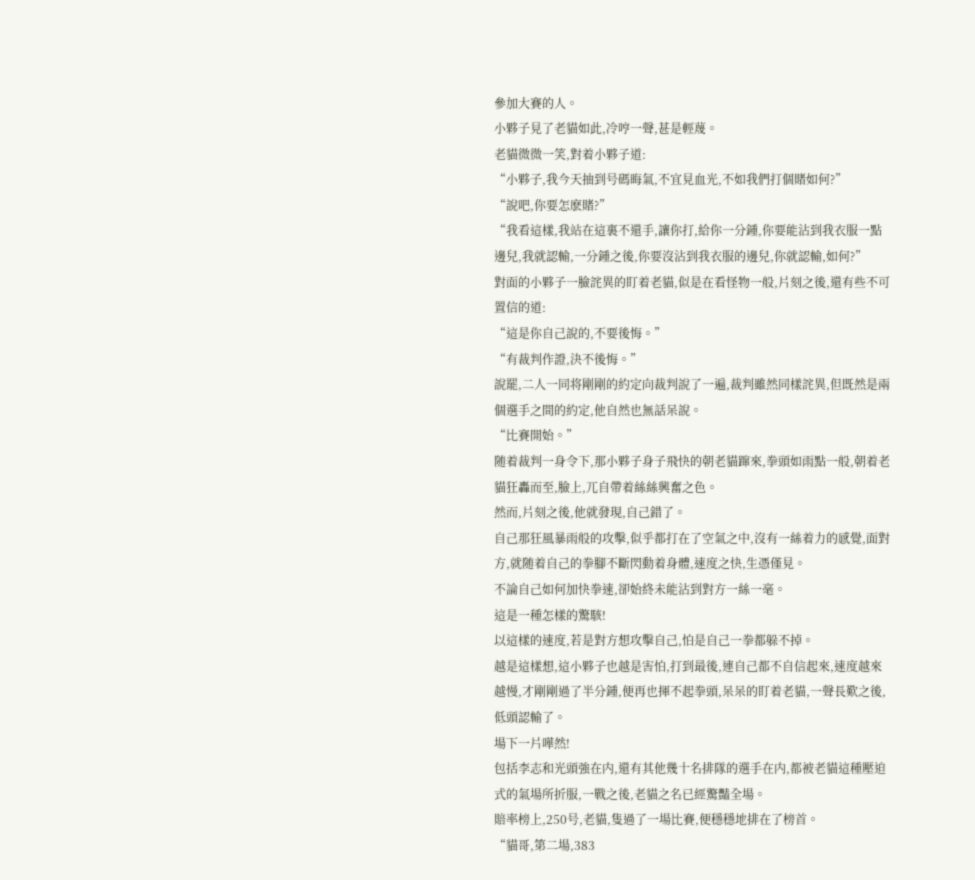參加大賽的人。
小夥子見了老貓如此,冷哼一聲,甚是輕蔑。
老貓微微一笑,對着小夥子道:
“小夥子,我今天抽到号碼晦氣,不宜見血光,不如我們打個賭如何?”
“說吧,你要怎麽賭?”
“我看這樣,我站在這裏不還手,讓你打,給你一分鍾,你要能沾到我衣服一點邊兒,我就認輸,一分鍾之後,你要沒沾到我衣服的邊兒,你就認輸,如何?”
對面的小夥子一臉詫異的盯着老貓,似是在看怪物一般,片刻之後,還有些不可置信的道:
“這是你自己說的,不要後悔。”
“有裁判作證,決不後悔。”
說罷,二人一同将剛剛的約定向裁判說了一遍,裁判雖然同樣詫異,但既然是兩個選手之間的約定,他自然也無話呆說。
“比賽開始。”
随着裁判一身令下,那小夥子身子飛快的朝老貓蹿來,拳頭如雨點一般,朝着老貓狂轟而至,臉上,兀自帶着絲絲興奮之色。
然而,片刻之後,他就發現,自己錯了。
自己那狂風暴雨般的攻擊,似乎都打在了空氣之中,沒有一絲着力的感覺,面對方,就随着自己的拳腳不斷閃動着身體,速度之快,生憑僅見。
不論自己如何加快拳速,卻始終未能沾到對方一絲一毫。
這是一種怎樣的驚駭!
以這樣的速度,若是對方想攻擊自己,怕是自己一拳都躲不掉。
越是這樣想,這小夥子也越是害怕,打到最後,連自己都不自信起來,速度越來越慢,才剛剛過了半分鍾,便再也揮不起拳頭,呆呆的盯着老貓,一聲長歎之後,低頭認輸了。
場下一片嘩然!
包括李志和光頭強在内,還有其他幾十名排隊的選手在内,都被老貓這種壓迫式的氣場所折服,一戰之後,老貓之名已經驚豔全場。
賠率榜上,250号,老貓,隻過了一場比賽,便穩穩地排在了榜首。
“貓哥,第二場,383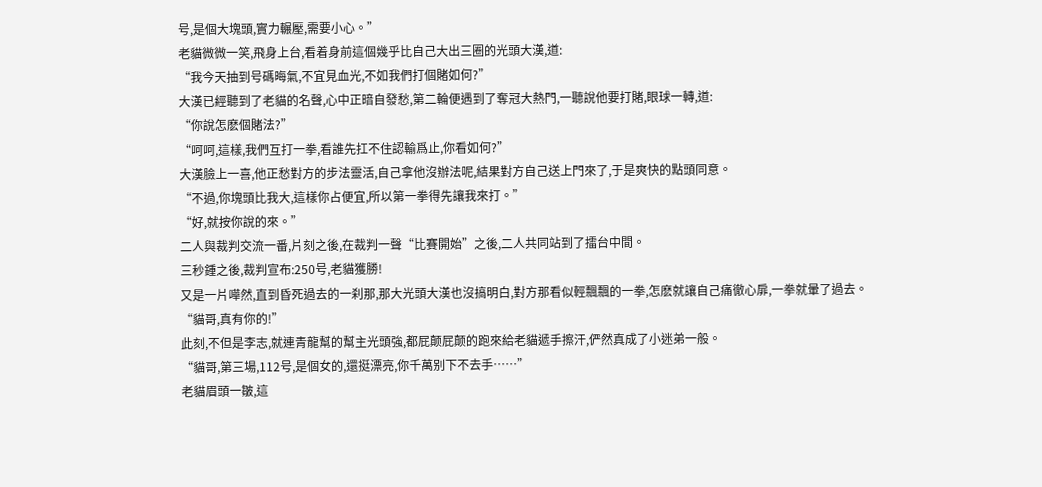号,是個大塊頭,實力輾壓,需要小心。”
老貓微微一笑,飛身上台,看着身前這個幾乎比自己大出三圈的光頭大漢,道:
“我今天抽到号碼晦氣,不宜見血光,不如我們打個賭如何?”
大漢已經聽到了老貓的名聲,心中正暗自發愁,第二輪便遇到了奪冠大熱門,一聽說他要打賭,眼球一轉,道:
“你說怎麽個賭法?”
“呵呵,這樣,我們互打一拳,看誰先扛不住認輸爲止,你看如何?”
大漢臉上一喜,他正愁對方的步法靈活,自己拿他沒辦法呢,結果對方自己送上門來了,于是爽快的點頭同意。
“不過,你塊頭比我大,這樣你占便宜,所以第一拳得先讓我來打。”
“好,就按你說的來。”
二人與裁判交流一番,片刻之後,在裁判一聲“比賽開始”之後,二人共同站到了擂台中間。
三秒鍾之後,裁判宣布:250号,老貓獲勝!
又是一片嘩然,直到昏死過去的一刹那,那大光頭大漢也沒搞明白,對方那看似輕飄飄的一拳,怎麽就讓自己痛徹心扉,一拳就暈了過去。
“貓哥,真有你的!”
此刻,不但是李志,就連青龍幫的幫主光頭強,都屁颠屁颠的跑來給老貓遞手擦汗,俨然真成了小迷弟一般。
“貓哥,第三場,112号,是個女的,還挺漂亮,你千萬别下不去手……”
老貓眉頭一皺,這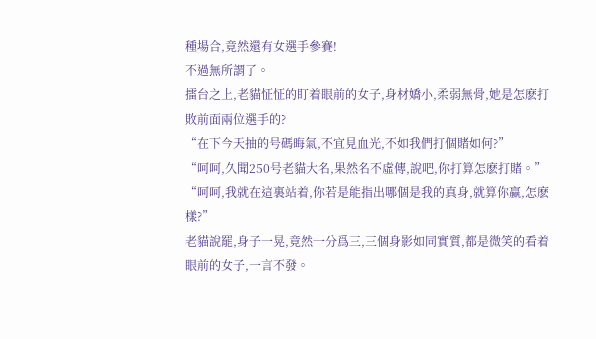種場合,竟然還有女選手參賽!
不過無所謂了。
擂台之上,老貓怔怔的盯着眼前的女子,身材嬌小,柔弱無骨,她是怎麽打敗前面兩位選手的?
“在下今天抽的号碼晦氣,不宜見血光,不如我們打個賭如何?”
“呵呵,久聞250号老貓大名,果然名不虛傳,說吧,你打算怎麽打賭。”
“呵呵,我就在這裏站着,你若是能指出哪個是我的真身,就算你赢,怎麽樣?”
老貓說罷,身子一晃,竟然一分爲三,三個身影如同實質,都是微笑的看着眼前的女子,一言不發。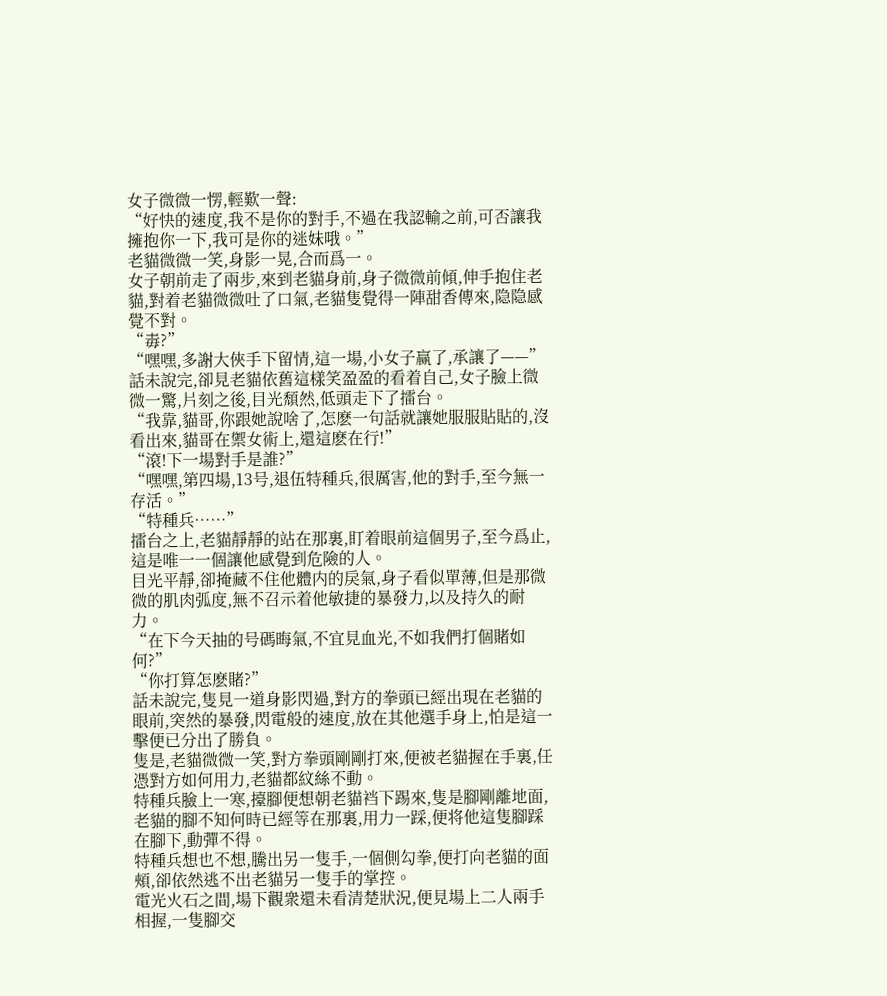女子微微一愣,輕歎一聲:
“好快的速度,我不是你的對手,不過在我認輸之前,可否讓我擁抱你一下,我可是你的迷妹哦。”
老貓微微一笑,身影一晃,合而爲一。
女子朝前走了兩步,來到老貓身前,身子微微前傾,伸手抱住老貓,對着老貓微微吐了口氣,老貓隻覺得一陣甜香傳來,隐隐感覺不對。
“毒?”
“嘿嘿,多謝大俠手下留情,這一場,小女子赢了,承讓了——”
話未說完,卻見老貓依舊這樣笑盈盈的看着自己,女子臉上微微一驚,片刻之後,目光頹然,低頭走下了擂台。
“我靠,貓哥,你跟她說啥了,怎麽一句話就讓她服服貼貼的,沒看出來,貓哥在禦女術上,還這麽在行!”
“滾!下一場對手是誰?”
“嘿嘿,第四場,13号,退伍特種兵,很厲害,他的對手,至今無一存活。”
“特種兵……”
擂台之上,老貓靜靜的站在那裏,盯着眼前這個男子,至今爲止,這是唯一一個讓他感覺到危險的人。
目光平靜,卻掩藏不住他體内的戾氣,身子看似單薄,但是那微微的肌肉弧度,無不召示着他敏捷的暴發力,以及持久的耐力。
“在下今天抽的号碼晦氣,不宜見血光,不如我們打個賭如何?”
“你打算怎麽賭?”
話未說完,隻見一道身影閃過,對方的拳頭已經出現在老貓的眼前,突然的暴發,閃電般的速度,放在其他選手身上,怕是這一擊便已分出了勝負。
隻是,老貓微微一笑,對方拳頭剛剛打來,便被老貓握在手裏,任憑對方如何用力,老貓都紋絲不動。
特種兵臉上一寒,擡腳便想朝老貓裆下踢來,隻是腳剛離地面,老貓的腳不知何時已經等在那裏,用力一踩,便将他這隻腳踩在腳下,動彈不得。
特種兵想也不想,騰出另一隻手,一個側勾拳,便打向老貓的面頰,卻依然逃不出老貓另一隻手的掌控。
電光火石之間,場下觀衆還未看清楚狀況,便見場上二人兩手相握,一隻腳交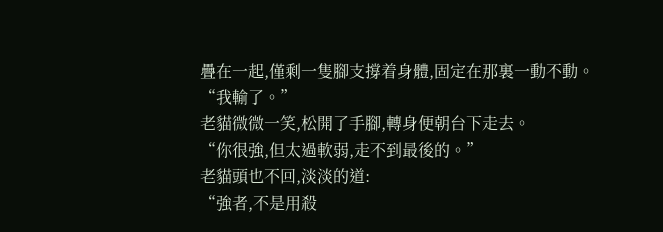疊在一起,僅剩一隻腳支撐着身體,固定在那裏一動不動。
“我輸了。”
老貓微微一笑,松開了手腳,轉身便朝台下走去。
“你很強,但太過軟弱,走不到最後的。”
老貓頭也不回,淡淡的道:
“強者,不是用殺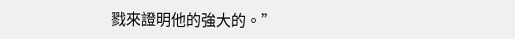戮來證明他的強大的。”